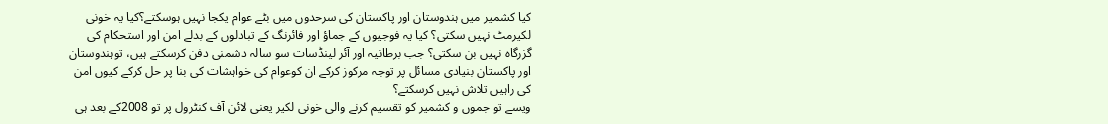کیا کشمیر میں ہندوستان اور پاکستان کی سرحدوں میں بٹے عوام یکجا نہیں ہوسکتے؟کیا یہ خونی لکیرمٹ نہیں سکتی؟ کیا یہ فوجیوں کے جماؤ اور فائرنگ کے تبادلوں کے بدلے امن اور استحکام کی گزرگاہ نہیں بن سکتی؟ جب برطانیہ اور آئر لینڈسات سو سالہ دشمنی دفن کرسکتے ہیں، توہندوستان اور پاکستان بنیادی مسائل پر توجہ مرکوز کرکے ان کوعوام کی خواہشات کی بنا پر حل کرکے کیوں امن کی راہیں تلاش نہیں کرسکتے؟
ویسے تو جموں و کشمیر کو تقسیم کرنے والی خونی لکیر یعنی لائن آف کنٹرول پر تو 2008کے بعد ہی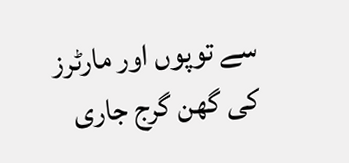سے توپوں اور مارٹرز کی گھن گرج جاری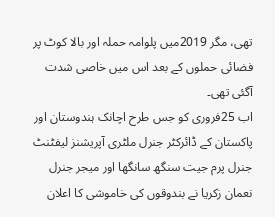تھی، مگر 2019میں پلوامہ حملہ اور بالا کوٹ پر فضائی حملوں کے بعد اس میں خاصی شدت آگئی تھی۔
اب 25فروری کو جس طرح اچانک ہندوستان اور پاکستان کے ڈائرکٹر جنرل ملٹری آپریشنز لیفٹنٹ جنرل پرم جیت سنگھ سانگھا اور میجر جنرل نعمان زکریا نے بندوقوں کی خاموشی کا اعلان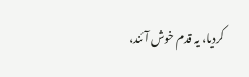کردیا، یہ قدم خوش آئند،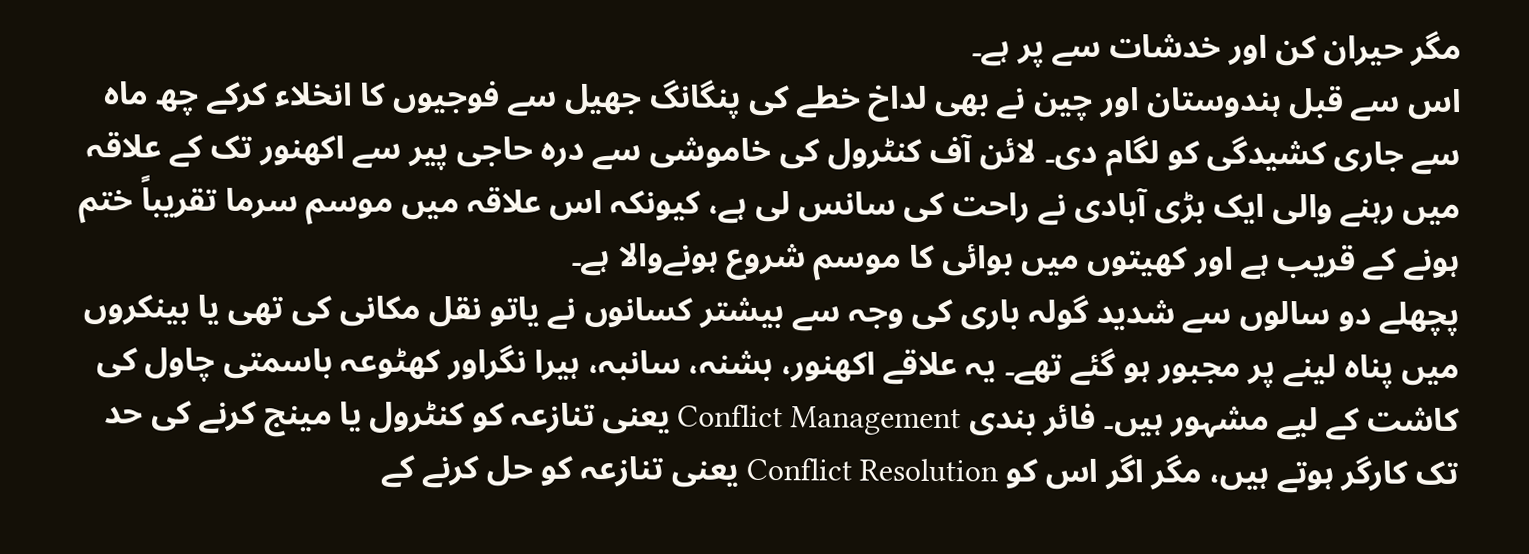مگر حیران کن اور خدشات سے پر ہے۔
اس سے قبل ہندوستان اور چین نے بھی لداخ خطے کی پنگانگ جھیل سے فوجیوں کا انخلاء کرکے چھ ماہ سے جاری کشیدگی کو لگام دی۔ لائن آف کنٹرول کی خاموشی سے درہ حاجی پیر سے اکھنور تک کے علاقہ میں رہنے والی ایک بڑی آبادی نے راحت کی سانس لی ہے، کیونکہ اس علاقہ میں موسم سرما تقریباً ختم ہونے کے قریب ہے اور کھیتوں میں بوائی کا موسم شروع ہونےوالا ہے۔
پچھلے دو سالوں سے شدید گولہ باری کی وجہ سے بیشتر کسانوں نے یاتو نقل مکانی کی تھی یا بینکروں میں پناہ لینے پر مجبور ہو گئے تھے۔ یہ علاقے اکھنور، بشنہ، سانبہ، ہیرا نگراور کھٹوعہ باسمتی چاول کی کاشت کے لیے مشہور ہیں۔ فائر بندی Conflict Management یعنی تنازعہ کو کنٹرول یا مینج کرنے کی حد تک کارگر ہوتے ہیں، مگر اگر اس کو Conflict Resolution یعنی تنازعہ کو حل کرنے کے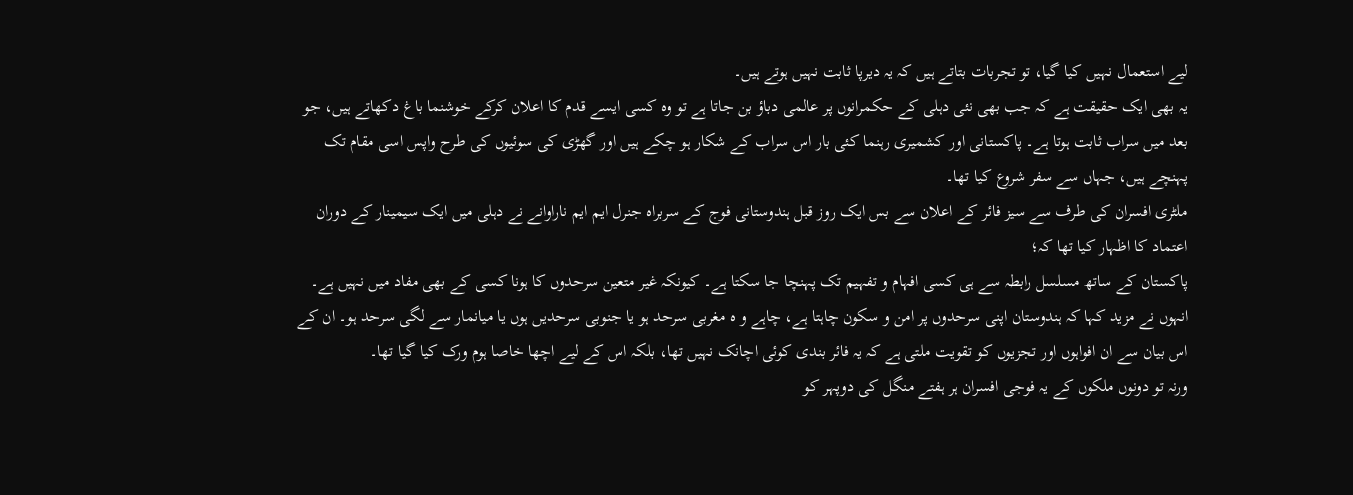لیے استعمال نہیں کیا گیا، تو تجربات بتاتے ہیں کہ یہ دیرپا ثابت نہیں ہوتے ہیں۔
یہ بھی ایک حقیقت ہے کہ جب بھی نئی دہلی کے حکمرانوں پر عالمی دباؤ بن جاتا ہے تو وہ کسی ایسے قدم کا اعلان کرکے خوشنما باغ دکھاتے ہیں، جو بعد میں سراب ثابت ہوتا ہے۔ پاکستانی اور کشمیری رہنما کئی بار اس سراب کے شکار ہو چکے ہیں اور گھڑی کی سوئیوں کی طرح واپس اسی مقام تک پہنچے ہیں، جہاں سے سفر شروع کیا تھا۔
ملٹری افسران کی طرف سے سیز فائر کے اعلان سے بس ایک روز قبل ہندوستانی فوج کے سربراہ جنرل ایم ایم ناراوانے نے دہلی میں ایک سیمینار کے دوران اعتماد کا اظہار کیا تھا کہ؛
پاکستان کے ساتھ مسلسل رابطہ سے ہی کسی افہام و تفہیم تک پہنچا جا سکتا ہے۔ کیونکہ غیر متعین سرحدوں کا ہونا کسی کے بھی مفاد میں نہیں ہے۔
انہوں نے مزید کہا کہ ہندوستان اپنی سرحدوں پر امن و سکون چاہتا ہے، چاہے و ہ مغربی سرحد ہو یا جنوبی سرحدیں ہوں یا میانمار سے لگی سرحد ہو۔ ان کے اس بیان سے ان افواہوں اور تجزیوں کو تقویت ملتی ہے کہ یہ فائر بندی کوئی اچانک نہیں تھا، بلکہ اس کے لیے اچھا خاصا ہوم ورک کیا گیا تھا۔
ورنہ تو دونوں ملکوں کے یہ فوجی افسران ہر ہفتے منگل کی دوپہر کو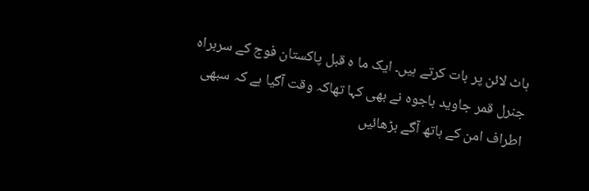ہاٹ لائن پر بات کرتے ہیں۔ ایک ما ہ قبل پاکستان فوج کے سربراہ جنرل قمر جاوید باجوہ نے بھی کہا تھاکہ وقت آگیا ہے کہ سبھی اطراف امن کے ہاتھ آگے بڑھائیں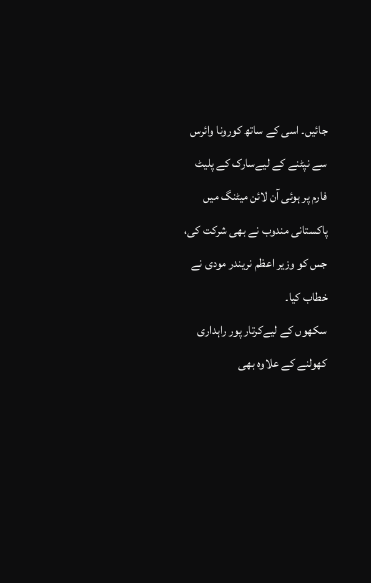جائیں۔ اسی کے ساتھ کورونا وائرس سے نپٹنے کے لیےسارک کے پلیٹ فارم پر ہوئی آن لائن میٹنگ میں پاکستانی مندوب نے بھی شرکت کی، جس کو وزیر اعظم نریندر مودی نے خطاب کیا۔
سکھوں کے لیےکرتار پور راہداری کھولنے کے علاوہ بھی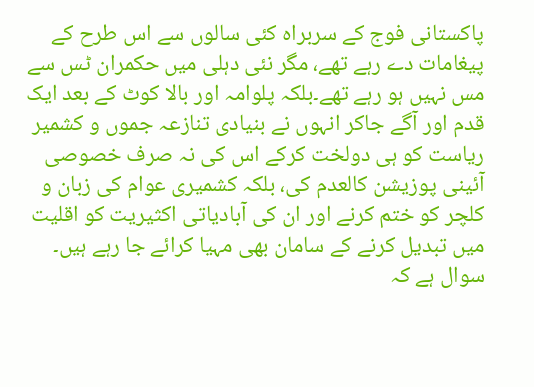پاکستانی فوج کے سربراہ کئی سالوں سے اس طرح کے پیغامات دے رہے تھے، مگر نئی دہلی میں حکمران ٹس سے مس نہیں ہو رہے تھے۔بلکہ پلوامہ اور بالا کوٹ کے بعد ایک قدم اور آگے جاکر انہوں نے بنیادی تنازعہ جموں و کشمیر ریاست کو ہی دولخت کرکے اس کی نہ صرف خصوصی آئینی پوزیشن کالعدم کی، بلکہ کشمیری عوام کی زبان و کلچر کو ختم کرنے اور ان کی آبادیاتی اکثیریت کو اقلیت میں تبدیل کرنے کے سامان بھی مہیا کرائے جا رہے ہیں۔
سوال ہے کہ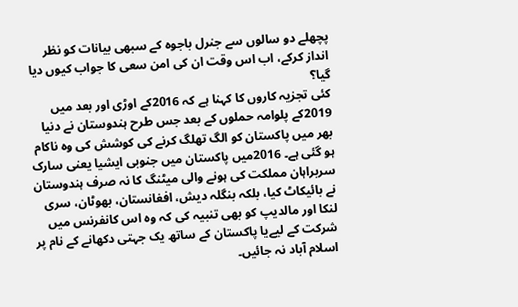پچھلے دو سالوں سے جنرل باجوہ کے سبھی بیانات کو نظر انداز کرکے، اب اس وقت ان کی امن سعی کا جواب کیوں دیا گیا؟
کئی تجزیہ کاروں کا کہنا ہے کہ 2016کے اوڑی اور بعد میں 2019کے پلوامہ حملوں کے بعد جس طرح ہندوستان نے دنیا بھر میں پاکستان کو الگ تھلگ کرنے کی کوشش کی وہ ناکام ہو گئی ہے۔ 2016میں پاکستان میں جنوبی ایشیا یعنی سارک سربراہان مملکت کی ہونے والی میٹنگ کا نہ صرف ہندوستان نے بائیکاٹ کیا، بلکہ بنگلہ دیش، افغانستان، بھوٹان، سری لنکا اور مالدیپ کو بھی تنبیہ کی کہ وہ اس کانفرنس میں شرکت کے لیےیا پاکستان کے ساتھ یک جہتی دکھانے کے نام پر اسلام آباد نہ جائیں۔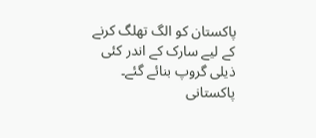پاکستان کو الگ تھلگ کرنے کے لیے سارک کے اندر کئی ذیلی گروپ بنائے گئے۔ پاکستانی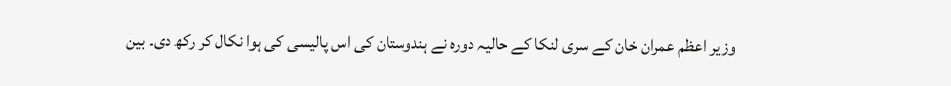وزیر اعظم عمران خان کے سری لنکا کے حالیہ دورہ نے ہندوستان کی اس پالیسی کی ہوا نکال کر رکھ دی۔ بین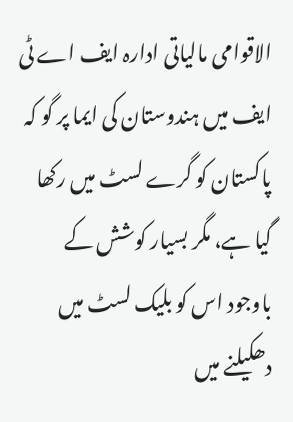الاقوامی مالیاتی ادارہ ایف اے ٹی ایف میں ہندوستان کی ایما پر گو کہ پاکستان کو گرے لسٹ میں رکھا گیا ہے، مگر بسیار کوشش کے باوجود اس کو بلیک لسٹ میں دھکیلنے میں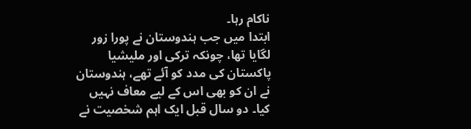ناکام رہا۔
ابتدا میں جب ہندوستان نے پورا زور لگایا تھا، چونکہ ترکی اور ملیشیا پاکستان کی مدد کو آئے تھے، ہندوستان نے ان کو بھی اس کے لیے معاف نہیں کیا۔ دو سال قبل ایک اہم شخصیت نے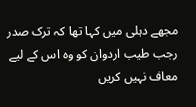مجھے دہلی میں کہا تھا کہ ترک صدر رجب طیب اردوان کو وہ اس کے لیے معاف نہیں کریں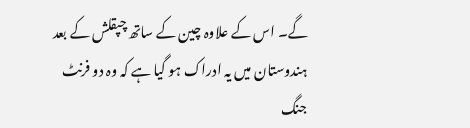گے۔ اس کے علاوہ چین کے ساتھ چپقلش کے بعد ہندوستان میں یہ ادراک ہو گیا ہے کہ وہ دو فرنٹ جنگ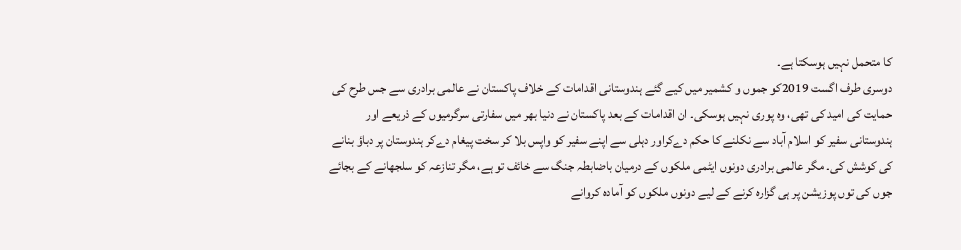کا متحمل نہیں ہوسکتا ہے۔
دوسری طرف اگست 2019کو جموں و کشمیر میں کیے گئے ہندوستانی اقدامات کے خلاف پاکستان نے عالمی برادری سے جس طرح کی حمایت کی امید کی تھی، وہ پوری نہیں ہوسکی۔ ان اقدامات کے بعد پاکستان نے دنیا بھر میں سفارتی سرگرمیوں کے ذریعے اور ہندوستانی سفیر کو اسلام آباد سے نکلنے کا حکم دےکراور دہلی سے اپنے سفیر کو واپس بلا کر سخت پیغام دےکر ہندوستان پر دباؤ بنانے کی کوشش کی۔ مگر عالمی برادری دونوں ایٹمی ملکوں کے درمیان باضابطہ جنگ سے خائف تو ہے، مگر تنازعہ کو سلجھانے کے بجائے جوں کی توں پوزیشن پر ہی گزارہ کرنے کے لیے دونوں ملکوں کو آمادہ کروانے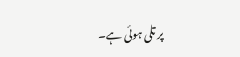پر تلی ہوئی ہے۔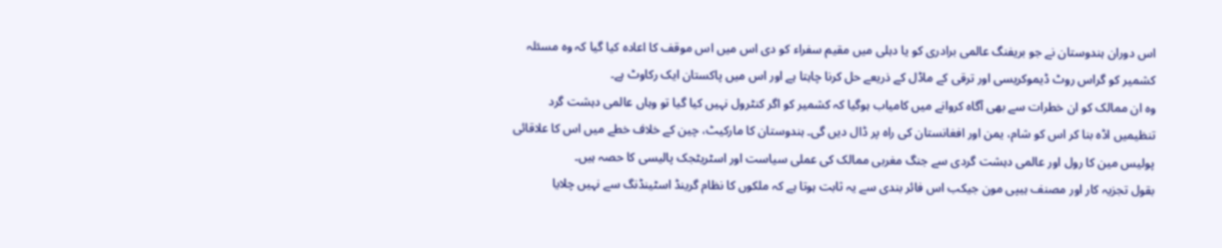اس دوران ہندوستان نے جو بریفنگ عالمی برادری کو یا دہلی میں مقیم سفراء کو دی اس میں اس موقف کا اعادہ کیا گیا کہ وہ مسئلہ کشمیر کو گراس روٹ ڈیموکریسی اور ترقی کے ماڈل کے ذریعے حل کرنا چاہتا ہے اور اس میں پاکستان ایک رکاوٹ ہے۔
وہ ان ممالک کو ان خطرات سے بھی آگاہ کروانے میں کامیاب ہوگیا کہ کشمیر کو اگر کنٹرول نہیں کیا گیا تو وہاں عالمی دہشت گرد تنظیمیں اڈہ بنا کر اس کو شام، یمن اور افغانستان کی راہ پر ڈال دیں گی۔ ہندوستان کا مارکیٹ، چین کے خلاف خطے میں اس کا علاقائی پولیس مین کا رول اور عالمی دہشت گردی سے جنگ مغربی ممالک کی عملی سیاست اور اسٹریٹجک پالیسی کا حصہ ہیں۔
بقول تجزیہ کار اور مصنف ہیپی مون جیکب اس فائر بندی سے یہ ثابت ہوتا ہے کہ ملکوں کا نظام گرینڈ اسٹینڈنگ سے نہیں چلایا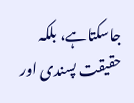جاسکتاہے، بلکہ حقیقت پسندی اور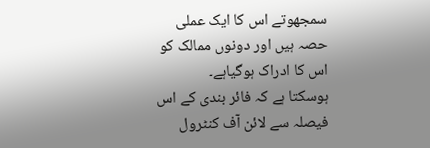سمجھوتے اس کا ایک عملی حصہ ہیں اور دونوں ممالک کو اس کا ادراک ہوگیاہے۔
ہوسکتا ہے کہ فائر بندی کے اس فیصلہ سے لائن آف کنٹرول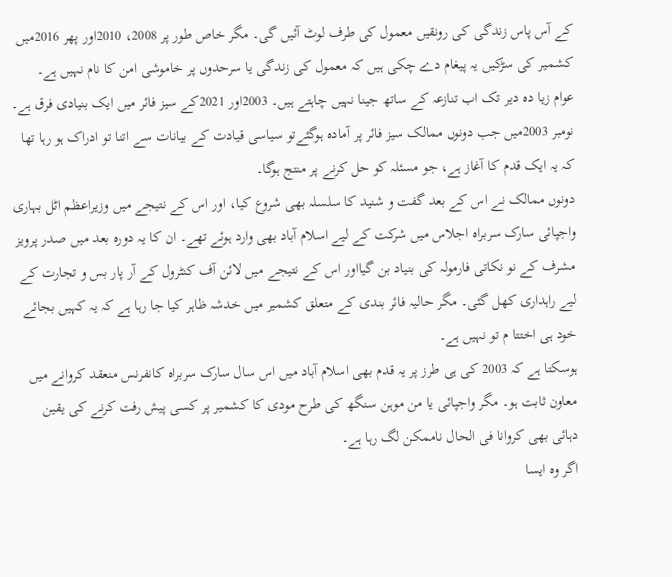کے آس پاس زندگی کی رونقیں معمول کی طرف لوٹ آئیں گی۔ مگر خاص طور پر 2008، 2010اور پھر 2016میں کشمیر کی سڑکیں یہ پیغام دے چکی ہیں کہ معمول کی زندگی یا سرحدوں پر خاموشی امن کا نام نہیں ہے۔
عوام زیا دہ دیر تک اب تنازعہ کے ساتھ جینا نہیں چاہتے ہیں۔ 2003اور 2021کے سیز فائر میں ایک بنیادی فرق ہے۔ نومبر 2003میں جب دونوں ممالک سیز فائر پر آمادہ ہوگئےتو سیاسی قیادت کے بیانات سے اتنا تو ادراک ہو رہا تھا کہ یہ ایک قدم کا آغاز ہے، جو مسئلہ کو حل کرنے پر منتج ہوگا۔
دونوں ممالک نے اس کے بعد گفت و شنید کا سلسلہ بھی شروع کیا، اور اس کے نتیجے میں وزیراعظم اٹل بہاری واجپائی سارک سربراہ اجلاس میں شرکت کے لیے اسلام آباد بھی وارد ہوئے تھے۔ ان کا یہ دورہ بعد میں صدر پرویز مشرف کے نو نکاتی فارمولہ کی بنیاد بن گیااور اس کے نتیجے میں لائن آف کنٹرول کے آر پار بس و تجارت کے لیے راہداری کھل گئی۔ مگر حالیہ فائر بندی کے متعلق کشمیر میں خدشہ ظاہر کیا جا رہا ہے کہ یہ کہیں بجائے خود ہی اختتا م تو نہیں ہے۔
ہوسکتا ہے کہ 2003 کی ہی طرز پر یہ قدم بھی اسلام آباد میں اس سال سارک سربراہ کانفرنس منعقد کروانے میں معاون ثابت ہو۔ مگر واجپائی یا من موہن سنگھ کی طرح مودی کا کشمیر پر کسی پیش رفت کرنے کی یقین دہائی بھی کروانا فی الحال ناممکن لگ رہا ہے۔
اگر وہ ایسا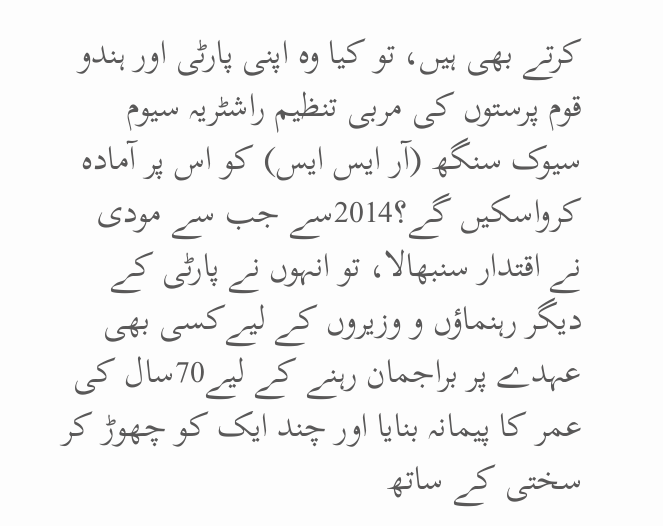کرتے بھی ہیں، تو کیا وہ اپنی پارٹی اور ہندو قوم پرستوں کی مربی تنظیم راشٹریہ سیوم سیوک سنگھ (آر ایس ایس) کو اس پر آمادہ کرواسکیں گے؟2014سے جب سے مودی نے اقتدار سنبھالا، تو انہوں نے پارٹی کے دیگر رہنماؤں و وزیروں کے لیےکسی بھی عہدے پر براجمان رہنے کے لیے70سال کی عمر کا پیمانہ بنایا اور چند ایک کو چھوڑ کر سختی کے ساتھ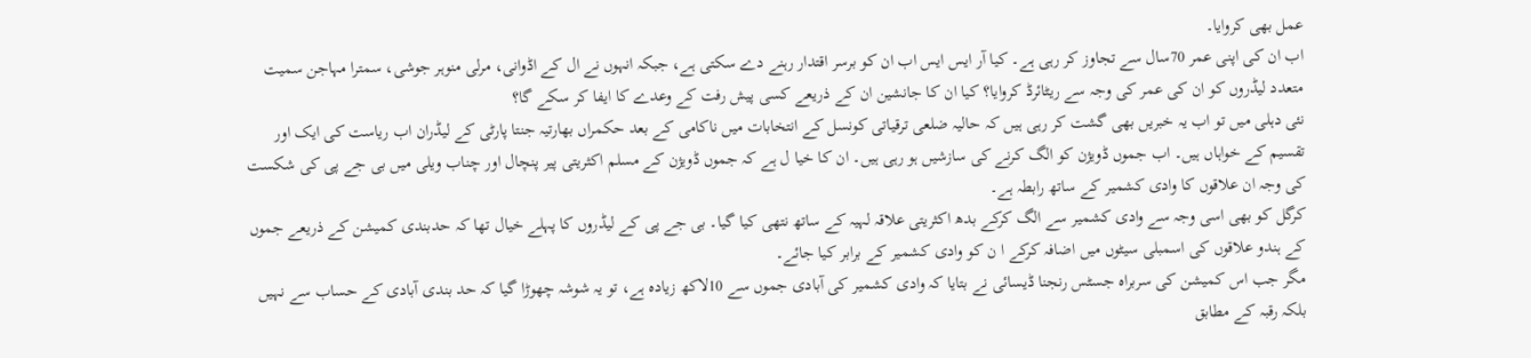عمل بھی کروایا۔
اب ان کی اپنی عمر 70سال سے تجاوز کر رہی ہے۔ کیا آر ایس ایس اب ان کو برسر اقتدار رہنے دے سکتی ہے، جبکہ انہوں نے ال کے اڈوانی، مرلی منوہر جوشی، سمترا مہاجن سمیت متعدد لیڈروں کو ان کی عمر کی وجہ سے ریٹائرڈ کروایا؟ کیا ان کا جانشین ان کے ذریعے کسی پیش رفت کے وعدے کا ایفا کر سکے گا؟
نئی دہلی میں تو اب یہ خبریں بھی گشت کر رہی ہیں کہ حالیہ ضلعی ترقیاتی کونسل کے انتخابات میں ناکامی کے بعد حکمراں بھارتیہ جنتا پارٹی کے لیڈران اب ریاست کی ایک اور تقسیم کے خواہاں ہیں۔ اب جموں ڈویژن کو الگ کرنے کی سازشیں ہو رہی ہیں۔ ان کا خیا ل ہے کہ جموں ڈویژن کے مسلم اکثریتی پیر پنچال اور چناب ویلی میں بی جے پی کی شکست کی وجہ ان علاقوں کا وادی کشمیر کے ساتھ رابطہ ہے۔
کرگل کو بھی اسی وجہ سے وادی کشمیر سے الگ کرکے بدھ اکثریتی علاقہ لہیہ کے ساتھ نتھی کیا گیا۔ بی جے پی کے لیڈروں کا پہلے خیال تھا کہ حدبندی کمیشن کے ذریعے جموں کے ہندو علاقوں کی اسمبلی سیٹوں میں اضافہ کرکے ا ن کو وادی کشمیر کے برابر کیا جائے۔
مگر جب اس کمیشن کی سربراہ جسٹس رنجنا ڈیسائی نے بتایا کہ وادی کشمیر کی آبادی جموں سے 10لاکھ زیادہ ہے، تو یہ شوشہ چھوڑا گیا کہ حد بندی آبادی کے حساب سے نہیں بلکہ رقبہ کے مطابق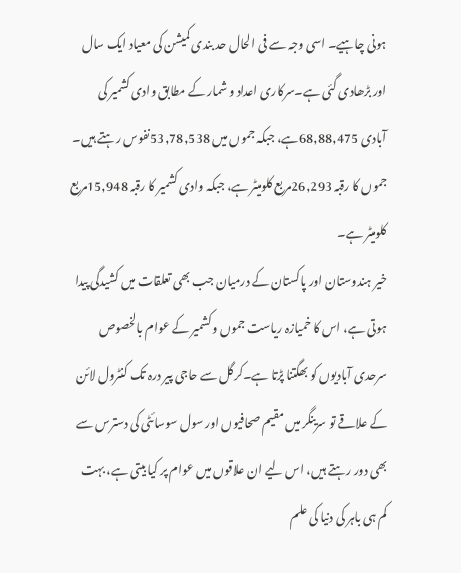ہونی چاہیے۔ اسی وجہ سے فی الحال حد بندی کمیشن کی معیاد ایک سال اور بڑھادی گئی ہے۔سرکاری اعداد و شمار کے مطابق وادی کشمیر کی آبادی 68,88,475ہے، جبکہ جموں میں 53,78,538نفوس رہتے ہیں۔ جموں کا رقبہ 26,293مربع کلومیٹر ہے، جبکہ وادی کشمیر کا رقبہ 15,948مربع کلومیٹر ہے۔
خیر ہندوستان اور پاکستان کے درمیان جب بھی تعلقات میں کشیدگی پیدا ہوتی ہے، اس کا خمیازہ ریاست جموں وکشمیر کے عوام بالخصوص سرحدی آبادیوں کو بھگتنا پڑتا ہے۔کرگل سے حاجی پیر درہ تک کنٹرول لائن کے علاقے تو سرینگر میں مقیم صحافیوں اور سول سوسائٹی کی دسترس سے بھی دور رہتے ہیں، اس لیے ان علاقوں میں عوام پر کیا بیتی ہے، بہت کم ہی باہر کی دنیا کی علم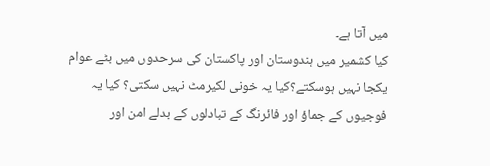میں آتا ہے۔
کیا کشمیر میں ہندوستان اور پاکستان کی سرحدوں میں بٹے عوام یکجا نہیں ہوسکتے؟کیا یہ خونی لکیرمٹ نہیں سکتی؟ کیا یہ فوجیوں کے جماؤ اور فائرنگ کے تبادلوں کے بدلے امن اور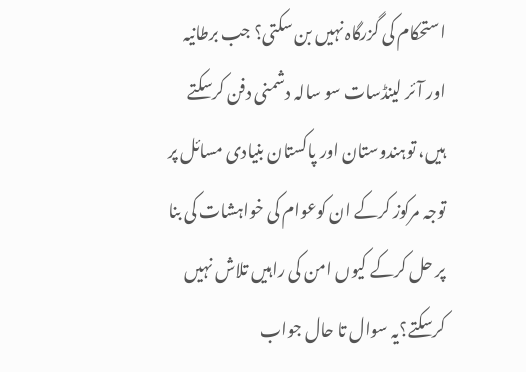استحکام کی گزرگاہ نہیں بن سکتی؟ جب برطانیہ اور آئر لینڈسات سو سالہ دشمنی دفن کرسکتے ہیں، توہندوستان اور پاکستان بنیادی مسائل پر توجہ مرکوز کرکے ان کوعوام کی خواہشات کی بنا پر حل کرکے کیوں امن کی راہیں تلاش نہیں کرسکتے؟یہ سوال تا حال جواب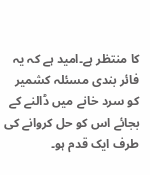کا منتظر ہے۔امید ہے کہ یہ فائر بندی مسئلہ کشمیر کو سرد خانے میں ڈالنے کے بجائے اس کو حل کروانے کی طرف ایک قدم ہو۔